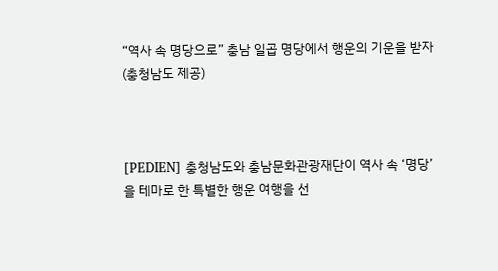“역사 속 명당으로” 충남 일곱 명당에서 행운의 기운을 받자 (충청남도 제공)



[PEDIEN] 충청남도와 충남문화관광재단이 역사 속 ‘명당’을 테마로 한 특별한 행운 여행을 선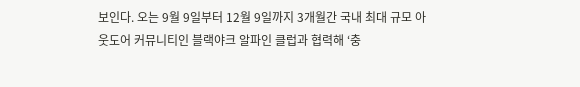보인다. 오는 9월 9일부터 12월 9일까지 3개월간 국내 최대 규모 아웃도어 커뮤니티인 블랙야크 알파인 클럽과 협력해 ‘충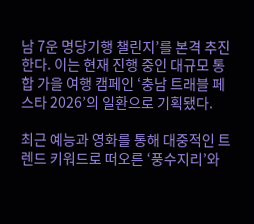남 7운 명당기행 챌린지’를 본격 추진한다. 이는 현재 진행 중인 대규모 통합 가을 여행 캠페인 ‘충남 트래블 페스타 2026’의 일환으로 기획됐다.

최근 예능과 영화를 통해 대중적인 트렌드 키워드로 떠오른 ‘풍수지리’와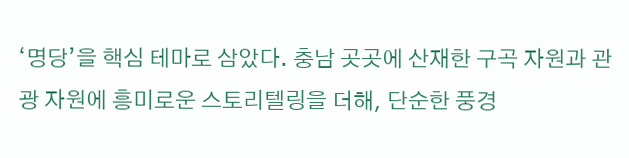‘명당’을 핵심 테마로 삼았다. 충남 곳곳에 산재한 구곡 자원과 관광 자원에 흥미로운 스토리텔링을 더해, 단순한 풍경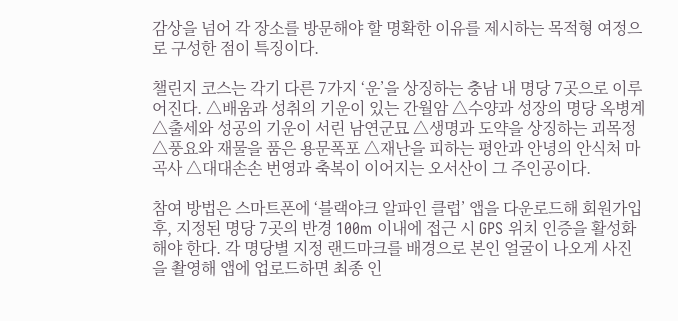감상을 넘어 각 장소를 방문해야 할 명확한 이유를 제시하는 목적형 여정으로 구성한 점이 특징이다.

챌린지 코스는 각기 다른 7가지 ‘운’을 상징하는 충남 내 명당 7곳으로 이루어진다. △배움과 성취의 기운이 있는 간월암 △수양과 성장의 명당 옥병계 △출세와 성공의 기운이 서린 남연군묘 △생명과 도약을 상징하는 괴목정 △풍요와 재물을 품은 용문폭포 △재난을 피하는 평안과 안녕의 안식처 마곡사 △대대손손 번영과 축복이 이어지는 오서산이 그 주인공이다.

참여 방법은 스마트폰에 ‘블랙야크 알파인 클럽’ 앱을 다운로드해 회원가입 후, 지정된 명당 7곳의 반경 100m 이내에 접근 시 GPS 위치 인증을 활성화해야 한다. 각 명당별 지정 랜드마크를 배경으로 본인 얼굴이 나오게 사진을 촬영해 앱에 업로드하면 최종 인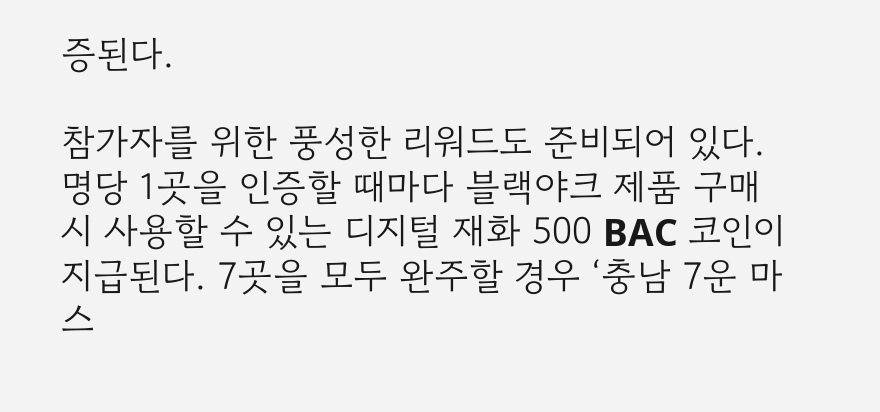증된다.

참가자를 위한 풍성한 리워드도 준비되어 있다. 명당 1곳을 인증할 때마다 블랙야크 제품 구매 시 사용할 수 있는 디지털 재화 500 BAC 코인이 지급된다. 7곳을 모두 완주할 경우 ‘충남 7운 마스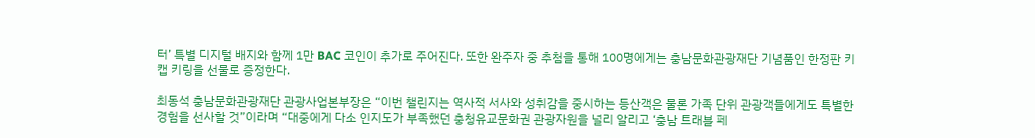터’ 특별 디지털 배지와 함께 1만 BAC 코인이 추가로 주어진다. 또한 완주자 중 추첨을 통해 100명에게는 충남문화관광재단 기념품인 한정판 키캡 키링을 선물로 증정한다.

최동석 충남문화관광재단 관광사업본부장은 “이번 챌린지는 역사적 서사와 성취감을 중시하는 등산객은 물론 가족 단위 관광객들에게도 특별한 경험을 선사할 것”이라며 “대중에게 다소 인지도가 부족했던 충청유교문화권 관광자원을 널리 알리고 ‘충남 트래블 페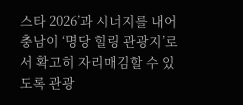스타 2026’과 시너지를 내어 충남이 ‘명당 힐링 관광지’로서 확고히 자리매김할 수 있도록 관광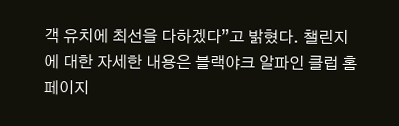객 유치에 최선을 다하겠다”고 밝혔다. 챌린지에 대한 자세한 내용은 블랙야크 알파인 클럽 홈페이지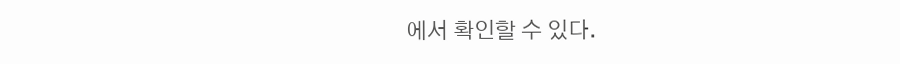에서 확인할 수 있다.